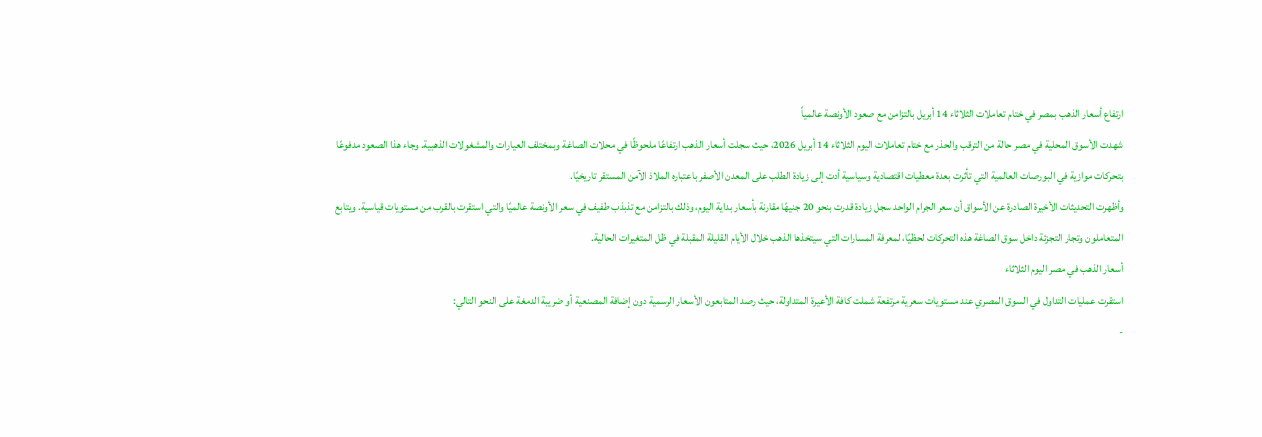ارتفاع أسعار الذهب بمصر في ختام تعاملات الثلاثاء 14 أبريل بالتزامن مع صعود الأونصة عالمياً
شهدت الأسوق المحلية في مصر حالة من الترقب والحذر مع ختام تعاملات اليوم الثلاثاء 14 أبريل 2026، حيث سجلت أسعار الذهب ارتفاعًا ملحوظًا في محلات الصاغة وبمختلف العيارات والمشغولات الذهبية. وجاء هذا الصعود مدفوعًا بتحركات موازية في البورصات العالمية التي تأثرت بعدة معطيات اقتصادية وسياسية أدت إلى زيادة الطلب على المعدن الأصفر باعتباره الملاذ الآمن المستقر تاريخيًا.
وأظهرت التحديثات الأخيرة الصادرة عن الأسواق أن سعر الجرام الواحد سجل زيادة قدرت بنحو 20 جنيهًا مقارنة بأسعار بداية اليوم، وذلك بالتزامن مع تذبذب طفيف في سعر الأونصة عالميًا والتي استقرت بالقرب من مستويات قياسية. ويتابع المتعاملون وتجار التجزئة داخل سوق الصاغة هذه التحركات لحظيًا، لمعرفة المسارات التي سيتخذها الذهب خلال الأيام القليلة المقبلة في ظل المتغيرات الحالية.
أسعار الذهب في مصر اليوم الثلاثاء
استقرت عمليات التداول في السوق المصري عند مستويات سعرية مرتفعة شملت كافة الأعيرة المتداولة، حيث رصد المتابعون الأسعار الرسمية دون إضافة المصنعية أو ضريبة الدمغة على النحو التالي:
-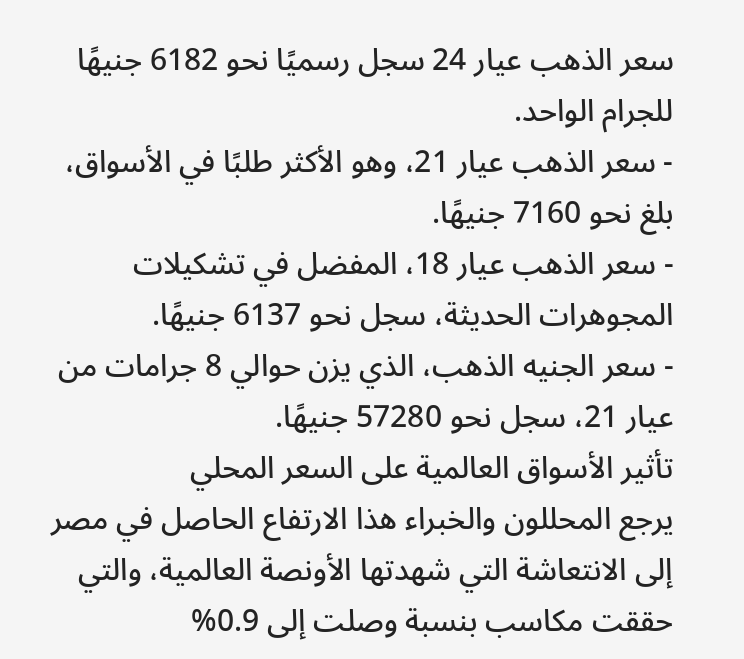سعر الذهب عيار 24 سجل رسميًا نحو 6182 جنيهًا للجرام الواحد.
- سعر الذهب عيار 21، وهو الأكثر طلبًا في الأسواق، بلغ نحو 7160 جنيهًا.
- سعر الذهب عيار 18، المفضل في تشكيلات المجوهرات الحديثة، سجل نحو 6137 جنيهًا.
- سعر الجنيه الذهب، الذي يزن حوالي 8 جرامات من عيار 21، سجل نحو 57280 جنيهًا.
تأثير الأسواق العالمية على السعر المحلي
يرجع المحللون والخبراء هذا الارتفاع الحاصل في مصر إلى الانتعاشة التي شهدتها الأونصة العالمية، والتي حققت مكاسب بنسبة وصلت إلى 0.9%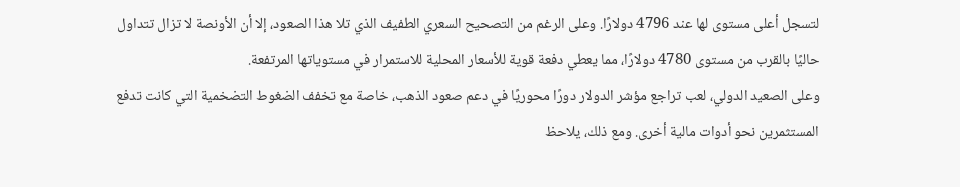لتسجل أعلى مستوى لها عند 4796 دولارًا. وعلى الرغم من التصحيح السعري الطفيف الذي تلا هذا الصعود، إلا أن الأونصة لا تزال تتداول حاليًا بالقرب من مستوى 4780 دولارًا، مما يعطي دفعة قوية للأسعار المحلية للاستمرار في مستوياتها المرتفعة.
وعلى الصعيد الدولي، لعب تراجع مؤشر الدولار دورًا محوريًا في دعم صعود الذهب، خاصة مع تخفف الضغوط التضخمية التي كانت تدفع المستثمرين نحو أدوات مالية أخرى. ومع ذلك، يلاحظ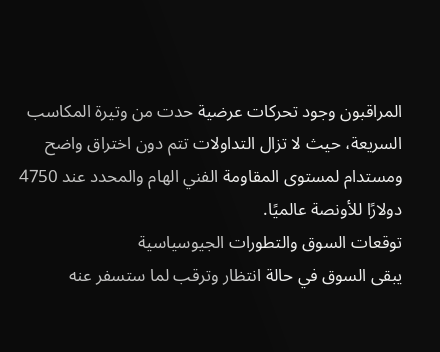المراقبون وجود تحركات عرضية حدت من وتيرة المكاسب السريعة، حيث لا تزال التداولات تتم دون اختراق واضح ومستدام لمستوى المقاومة الفني الهام والمحدد عند 4750 دولارًا للأونصة عالميًا.
توقعات السوق والتطورات الجيوسياسية
يبقى السوق في حالة انتظار وترقب لما ستسفر عنه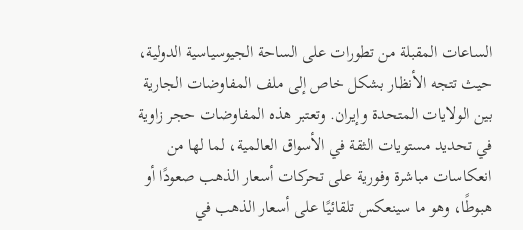الساعات المقبلة من تطورات على الساحة الجيوسياسية الدولية، حيث تتجه الأنظار بشكل خاص إلى ملف المفاوضات الجارية بين الولايات المتحدة وإيران. وتعتبر هذه المفاوضات حجر زاوية في تحديد مستويات الثقة في الأسواق العالمية، لما لها من انعكاسات مباشرة وفورية على تحركات أسعار الذهب صعودًا أو هبوطًا، وهو ما سينعكس تلقائيًا على أسعار الذهب في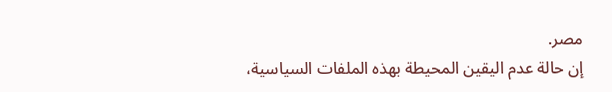مصر.
إن حالة عدم اليقين المحيطة بهذه الملفات السياسية،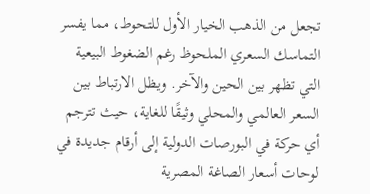تجعل من الذهب الخيار الأول للتحوط، مما يفسر التماسك السعري الملحوظ رغم الضغوط البيعية التي تظهر بين الحين والآخر. ويظل الارتباط بين السعر العالمي والمحلي وثيقًا للغاية، حيث تترجم أي حركة في البورصات الدولية إلى أرقام جديدة في لوحات أسعار الصاغة المصرية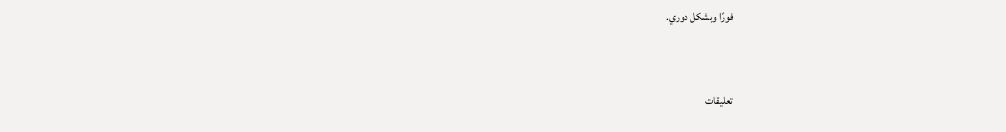فورًا وبشكل دوري.


تعليقات